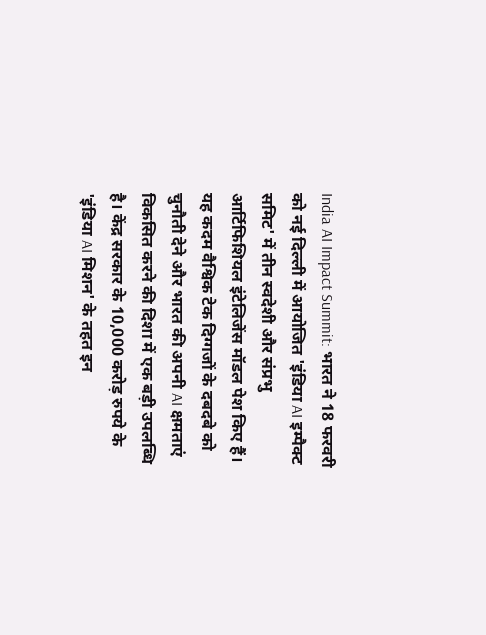India AI Impact Summit: भारत ने 18 फरवरी को नई दिल्ली में आयोजित 'इंडिया AI इम्पैक्ट समिट' में तीन स्वदेशी और संप्रभु आर्टिफिशियल इंटेलिजेंस मॉडल पेश किए हैं। यह कदम वैश्विक टेक दिग्गजों के दबदबे को चुनौती देने और भारत की अपनी AI क्षमताएं विकसित करने की दिशा में एक बड़ी उपलब्धि है। केंद्र सरकार के 10,000 करोड़ रुपये के 'इंडिया AI मिशन' के तहत इन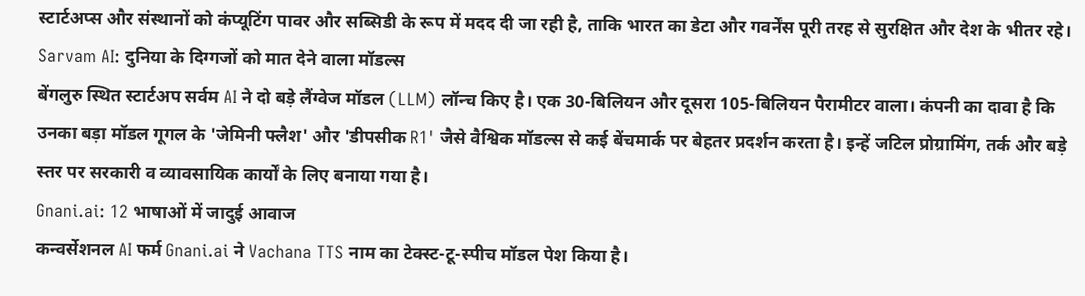स्टार्टअप्स और संस्थानों को कंप्यूटिंग पावर और सब्सिडी के रूप में मदद दी जा रही है, ताकि भारत का डेटा और गवर्नेंस पूरी तरह से सुरक्षित और देश के भीतर रहे।
Sarvam AI: दुनिया के दिग्गजों को मात देने वाला मॉडल्स
बेंगलुरु स्थित स्टार्टअप सर्वम AI ने दो बड़े लैंग्वेज मॉडल (LLM) लॉन्च किए है। एक 30-बिलियन और दूसरा 105-बिलियन पैरामीटर वाला। कंपनी का दावा है कि उनका बड़ा मॉडल गूगल के 'जेमिनी फ्लैश' और 'डीपसीक R1' जैसे वैश्विक मॉडल्स से कई बेंचमार्क पर बेहतर प्रदर्शन करता है। इन्हें जटिल प्रोग्रामिंग, तर्क और बड़े स्तर पर सरकारी व व्यावसायिक कार्यों के लिए बनाया गया है।
Gnani.ai: 12 भाषाओं में जादुई आवाज
कन्वर्सेशनल AI फर्म Gnani.ai ने Vachana TTS नाम का टेक्स्ट-टू-स्पीच मॉडल पेश किया है।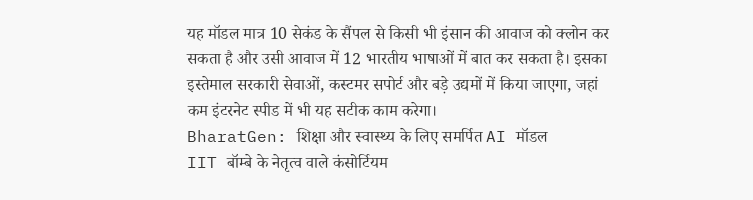यह मॉडल मात्र 10 सेकंड के सैंपल से किसी भी इंसान की आवाज को क्लोन कर सकता है और उसी आवाज में 12 भारतीय भाषाओं में बात कर सकता है। इसका इस्तेमाल सरकारी सेवाओं, कस्टमर सपोर्ट और बड़े उद्यमों में किया जाएगा, जहां कम इंटरनेट स्पीड में भी यह सटीक काम करेगा।
BharatGen: शिक्षा और स्वास्थ्य के लिए समर्पित AI मॉडल
IIT बॉम्बे के नेतृत्व वाले कंसोर्टियम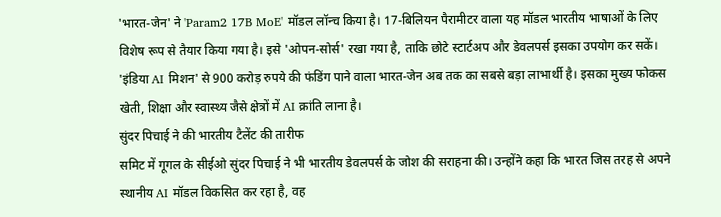'भारत-जेन' ने 'Param2 17B MoE' मॉडल लॉन्च किया है। 17-बिलियन पैरामीटर वाला यह मॉडल भारतीय भाषाओं के लिए विशेष रूप से तैयार किया गया है। इसे 'ओपन-सोर्स' रखा गया है, ताकि छोटे स्टार्टअप और डेवलपर्स इसका उपयोग कर सकें। 'इंडिया AI मिशन' से 900 करोड़ रुपये की फंडिंग पाने वाला भारत-जेन अब तक का सबसे बड़ा लाभार्थी है। इसका मुख्य फोकस खेती, शिक्षा और स्वास्थ्य जैसे क्षेत्रों में AI क्रांति लाना है।
सुंदर पिचाई ने की भारतीय टैलेंट की तारीफ
समिट में गूगल के सीईओ सुंदर पिचाई ने भी भारतीय डेवलपर्स के जोश की सराहना की। उन्होंने कहा कि भारत जिस तरह से अपने स्थानीय AI मॉडल विकसित कर रहा है, वह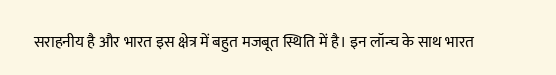सराहनीय है और भारत इस क्षेत्र में बहुत मजबूत स्थिति में है। इन लॉन्च के साथ भारत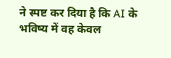ने स्पष्ट कर दिया है कि AI के भविष्य में वह केवल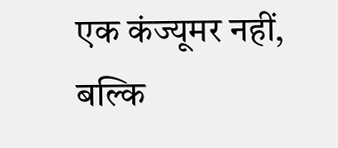एक कंज्यूमर नहीं, बल्कि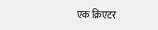एक क्रिएटर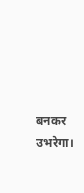बनकर उभरेगा।